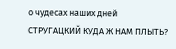о чудесах наших дней
СТРУГАЦКИЙ КУДА Ж НАМ ПЛЫТЬ?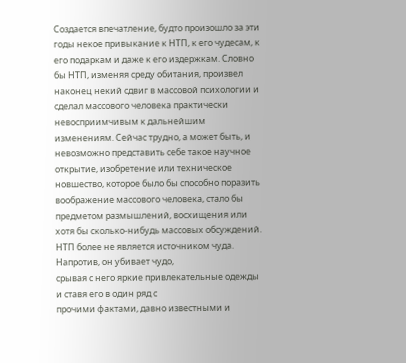Создается впечатление, будто произошло за эти годы некое привыкание к НТП, к его чудесам, к его подаркам и даже к его издержкам. Словно бы НТП, изменяя среду обитания, произвел наконец некий сдвиг в массовой психологии и сделал массового человека практически невосприимчивым к дальнейшим изменениям. Сейчас трудно, а может быть, и невозможно представить себе такое научное открытие, изобретение или техническое новшество, которое было бы способно поразить воображение массового человека, стало бы предметом размышлений, восхищения или хотя бы сколько-нибудь массовых обсуждений.
НТП более не является источником чуда. Напротив, он убивает чудо,
срывая с него яркие привлекательные одежды и ставя его в один ряд с
прочими фактами, давно известными и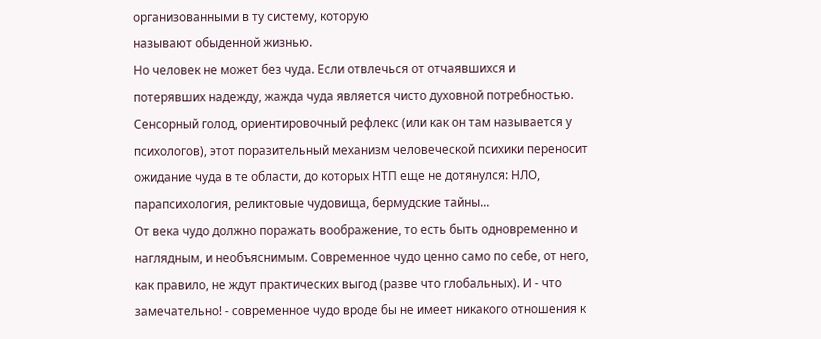организованными в ту систему, которую
называют обыденной жизнью.
Но человек не может без чуда. Если отвлечься от отчаявшихся и
потерявших надежду, жажда чуда является чисто духовной потребностью.
Сенсорный голод, ориентировочный рефлекс (или как он там называется у
психологов), этот поразительный механизм человеческой психики переносит
ожидание чуда в те области, до которых НТП еще не дотянулся: НЛО,
парапсихология, реликтовые чудовища, бермудские тайны...
От века чудо должно поражать воображение, то есть быть одновременно и
наглядным, и необъяснимым. Современное чудо ценно само по себе, от него,
как правило, не ждут практических выгод (разве что глобальных). И - что
замечательно! - современное чудо вроде бы не имеет никакого отношения к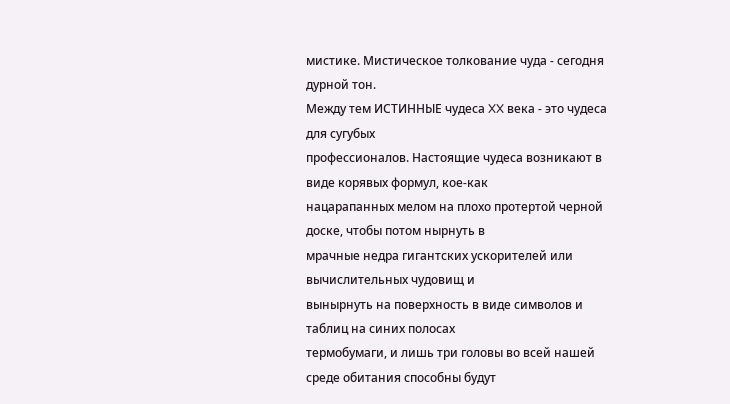мистике. Мистическое толкование чуда - сегодня дурной тон.
Между тем ИСТИННЫЕ чудеса XX века - это чудеса для сугубых
профессионалов. Настоящие чудеса возникают в виде корявых формул, кое-как
нацарапанных мелом на плохо протертой черной доске, чтобы потом нырнуть в
мрачные недра гигантских ускорителей или вычислительных чудовищ и
вынырнуть на поверхность в виде символов и таблиц на синих полосах
термобумаги, и лишь три головы во всей нашей среде обитания способны будут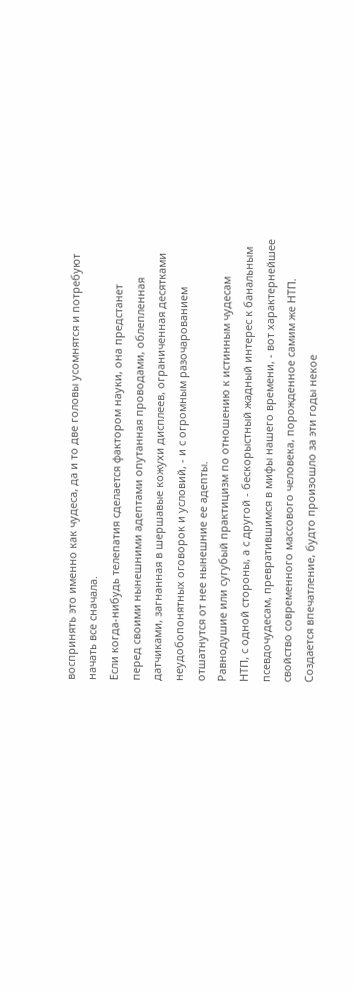воспринять это именно как чудеса, да и то две головы усомнятся и потребуют
начать все сначала.
Если когда-нибудь телепатия сделается фактором науки, она предстанет
перед своими нынешними адептами опутанная проводами, облепленная
датчиками, загнанная в шершавые кожухи дисплеев, ограниченная десятками
неудобопонятных оговорок и условий, - и с огромным разочарованием
отшатнутся от нее нынешние ее адепты.
Равнодушие или сугубый практицизм по отношению к истинным чудесам
НТП, с одной стороны, а с другой - бескорыстный жадный интерес к банальным
псевдочудесам, превратившимся в мифы нашего времени, - вот характернейшее
свойство современного массового человека, порожденное самим же НТП.
Создается впечатление, будто произошло за эти годы некое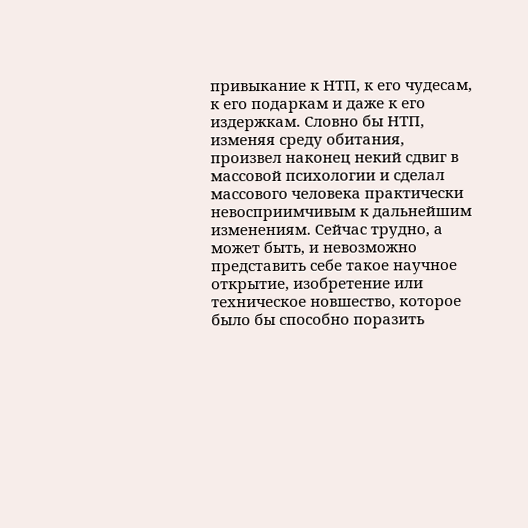привыкание к НТП, к его чудесам, к его подаркам и даже к его издержкам. Словно бы НТП, изменяя среду обитания, произвел наконец некий сдвиг в массовой психологии и сделал массового человека практически невосприимчивым к дальнейшим изменениям. Сейчас трудно, а может быть, и невозможно представить себе такое научное открытие, изобретение или техническое новшество, которое было бы способно поразить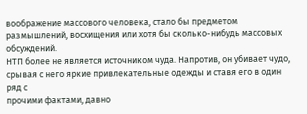воображение массового человека, стало бы предметом размышлений, восхищения или хотя бы сколько-нибудь массовых обсуждений.
НТП более не является источником чуда. Напротив, он убивает чудо,
срывая с него яркие привлекательные одежды и ставя его в один ряд с
прочими фактами, давно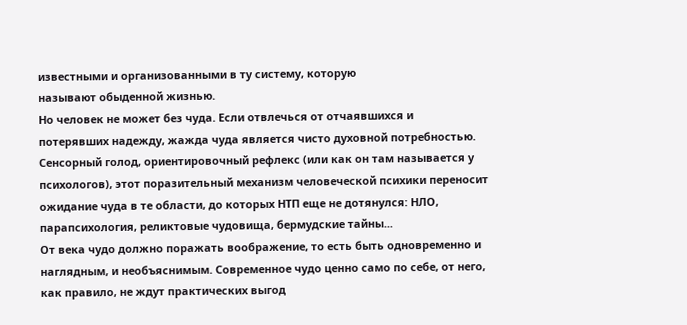известными и организованными в ту систему, которую
называют обыденной жизнью.
Но человек не может без чуда. Если отвлечься от отчаявшихся и
потерявших надежду, жажда чуда является чисто духовной потребностью.
Сенсорный голод, ориентировочный рефлекс (или как он там называется у
психологов), этот поразительный механизм человеческой психики переносит
ожидание чуда в те области, до которых НТП еще не дотянулся: НЛО,
парапсихология, реликтовые чудовища, бермудские тайны...
От века чудо должно поражать воображение, то есть быть одновременно и
наглядным, и необъяснимым. Современное чудо ценно само по себе, от него,
как правило, не ждут практических выгод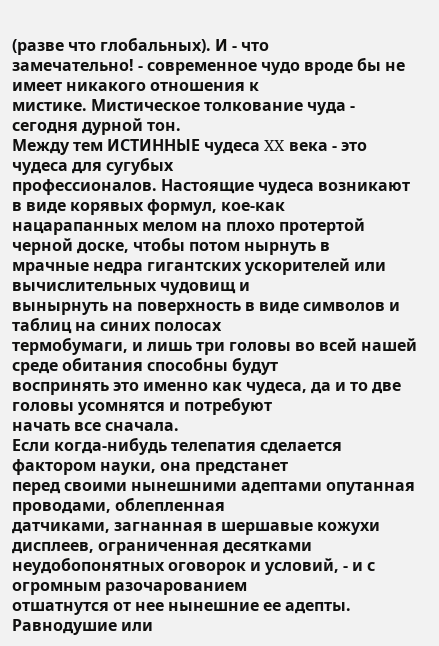(разве что глобальных). И - что
замечательно! - современное чудо вроде бы не имеет никакого отношения к
мистике. Мистическое толкование чуда - сегодня дурной тон.
Между тем ИСТИННЫЕ чудеса XX века - это чудеса для сугубых
профессионалов. Настоящие чудеса возникают в виде корявых формул, кое-как
нацарапанных мелом на плохо протертой черной доске, чтобы потом нырнуть в
мрачные недра гигантских ускорителей или вычислительных чудовищ и
вынырнуть на поверхность в виде символов и таблиц на синих полосах
термобумаги, и лишь три головы во всей нашей среде обитания способны будут
воспринять это именно как чудеса, да и то две головы усомнятся и потребуют
начать все сначала.
Если когда-нибудь телепатия сделается фактором науки, она предстанет
перед своими нынешними адептами опутанная проводами, облепленная
датчиками, загнанная в шершавые кожухи дисплеев, ограниченная десятками
неудобопонятных оговорок и условий, - и с огромным разочарованием
отшатнутся от нее нынешние ее адепты.
Равнодушие или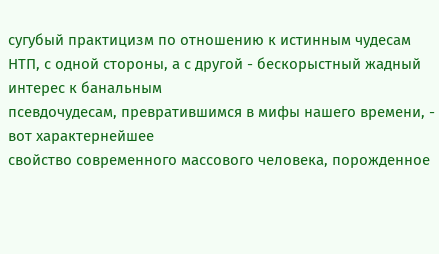сугубый практицизм по отношению к истинным чудесам
НТП, с одной стороны, а с другой - бескорыстный жадный интерес к банальным
псевдочудесам, превратившимся в мифы нашего времени, - вот характернейшее
свойство современного массового человека, порожденное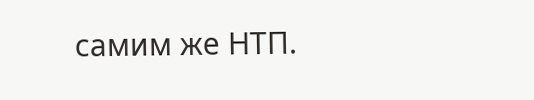самим же НТП.